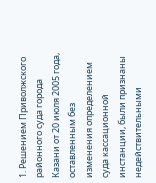1. Решением Приволжского районного суда города Казани от 20 июля 2005 года, оставленным без изменения определением суда кассационной инстанции, были признаны недействительными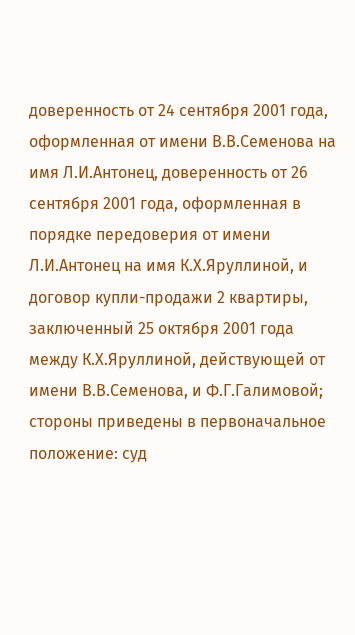доверенность от 24 сентября 2001 года, оформленная от имени В.В.Семенова на имя Л.И.Антонец, доверенность от 26 сентября 2001 года, оформленная в порядке передоверия от имени Л.И.Антонец на имя К.Х.Яруллиной, и договор купли-продажи 2 квартиры, заключенный 25 октября 2001 года между К.Х.Яруллиной, действующей от имени В.В.Семенова, и Ф.Г.Галимовой; стороны приведены в первоначальное положение: суд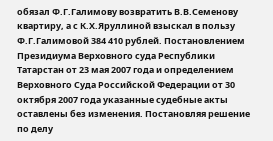обязал Ф.Г.Галимову возвратить В.В.Семенову квартиру, а с К.Х.Яруллиной взыскал в пользу Ф.Г.Галимовой 384 410 рублей. Постановлением Президиума Верховного суда Республики Татарстан от 23 мая 2007 года и определением Верховного Суда Российской Федерации от 30 октября 2007 года указанные судебные акты оставлены без изменения. Постановляя решение по делу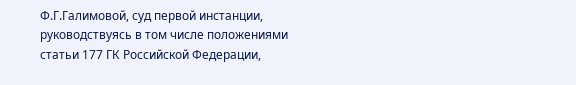Ф.Г.Галимовой, суд первой инстанции, руководствуясь в том числе положениями статьи 177 ГК Российской Федерации,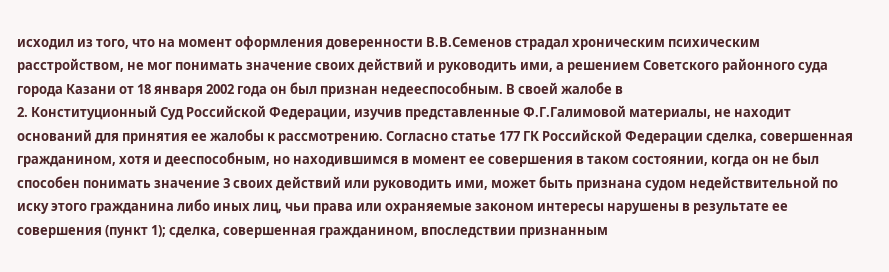исходил из того, что на момент оформления доверенности В.В.Семенов страдал хроническим психическим расстройством, не мог понимать значение своих действий и руководить ими, а решением Советского районного суда города Казани от 18 января 2002 года он был признан недееспособным. В своей жалобе в
2. Конституционный Суд Российской Федерации, изучив представленные Ф.Г.Галимовой материалы, не находит оснований для принятия ее жалобы к рассмотрению. Согласно статье 177 ГК Российской Федерации сделка, совершенная гражданином, хотя и дееспособным, но находившимся в момент ее совершения в таком состоянии, когда он не был способен понимать значение 3 своих действий или руководить ими, может быть признана судом недействительной по иску этого гражданина либо иных лиц, чьи права или охраняемые законом интересы нарушены в результате ее совершения (пункт 1); сделка, совершенная гражданином, впоследствии признанным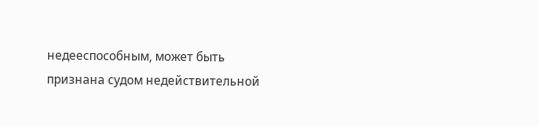недееспособным, может быть признана судом недействительной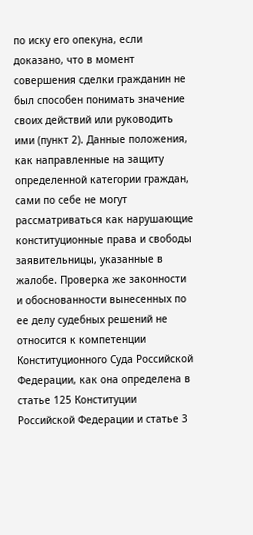по иску его опекуна, если доказано, что в момент совершения сделки гражданин не был способен понимать значение своих действий или руководить ими (пункт 2). Данные положения, как направленные на защиту определенной категории граждан, сами по себе не могут рассматриваться как нарушающие конституционные права и свободы заявительницы, указанные в жалобе. Проверка же законности и обоснованности вынесенных по ее делу судебных решений не относится к компетенции Конституционного Суда Российской Федерации, как она определена в статье 125 Конституции Российской Федерации и статье 3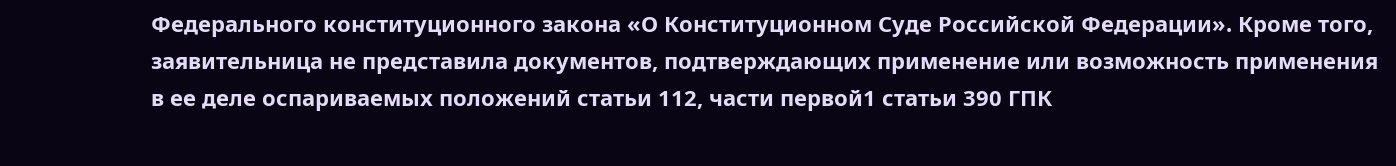Федерального конституционного закона «О Конституционном Суде Российской Федерации». Кроме того, заявительница не представила документов, подтверждающих применение или возможность применения в ее деле оспариваемых положений статьи 112, части первой1 статьи 390 ГПК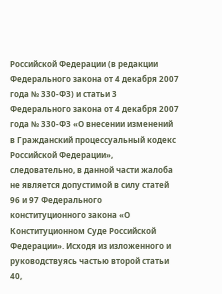Российской Федерации (в редакции Федерального закона от 4 декабря 2007 года № 330-ФЗ) и статьи 3 Федерального закона от 4 декабря 2007 года № 330-ФЗ «О внесении изменений в Гражданский процессуальный кодекс Российской Федерации», следовательно, в данной части жалоба не является допустимой в силу статей 96 и 97 Федерального конституционного закона «О Конституционном Суде Российской Федерации». Исходя из изложенного и руководствуясь частью второй статьи 40,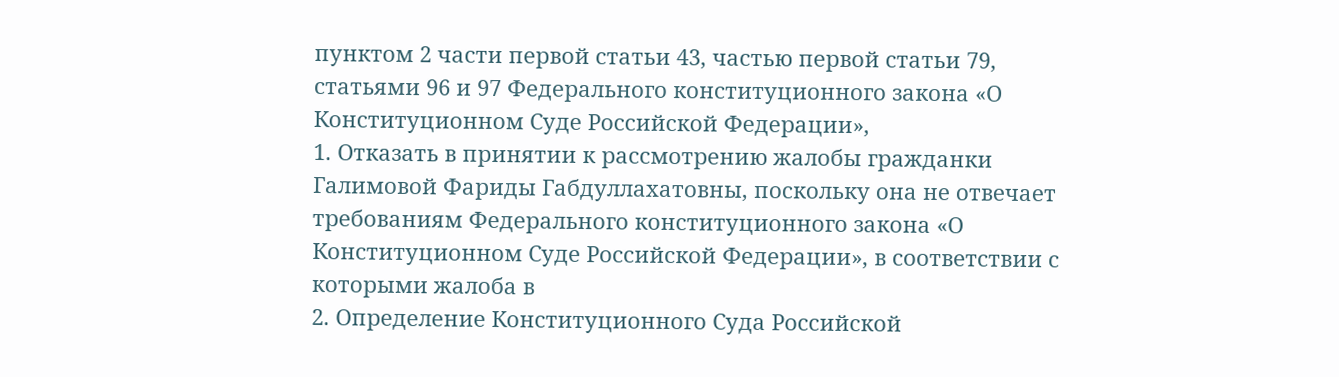пунктом 2 части первой статьи 43, частью первой статьи 79, статьями 96 и 97 Федерального конституционного закона «О Конституционном Суде Российской Федерации»,
1. Отказать в принятии к рассмотрению жалобы гражданки Галимовой Фариды Габдуллахатовны, поскольку она не отвечает требованиям Федерального конституционного закона «О Конституционном Суде Российской Федерации», в соответствии с которыми жалоба в
2. Определение Конституционного Суда Российской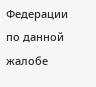Федерации по данной жалобе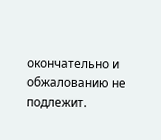окончательно и обжалованию не подлежит.